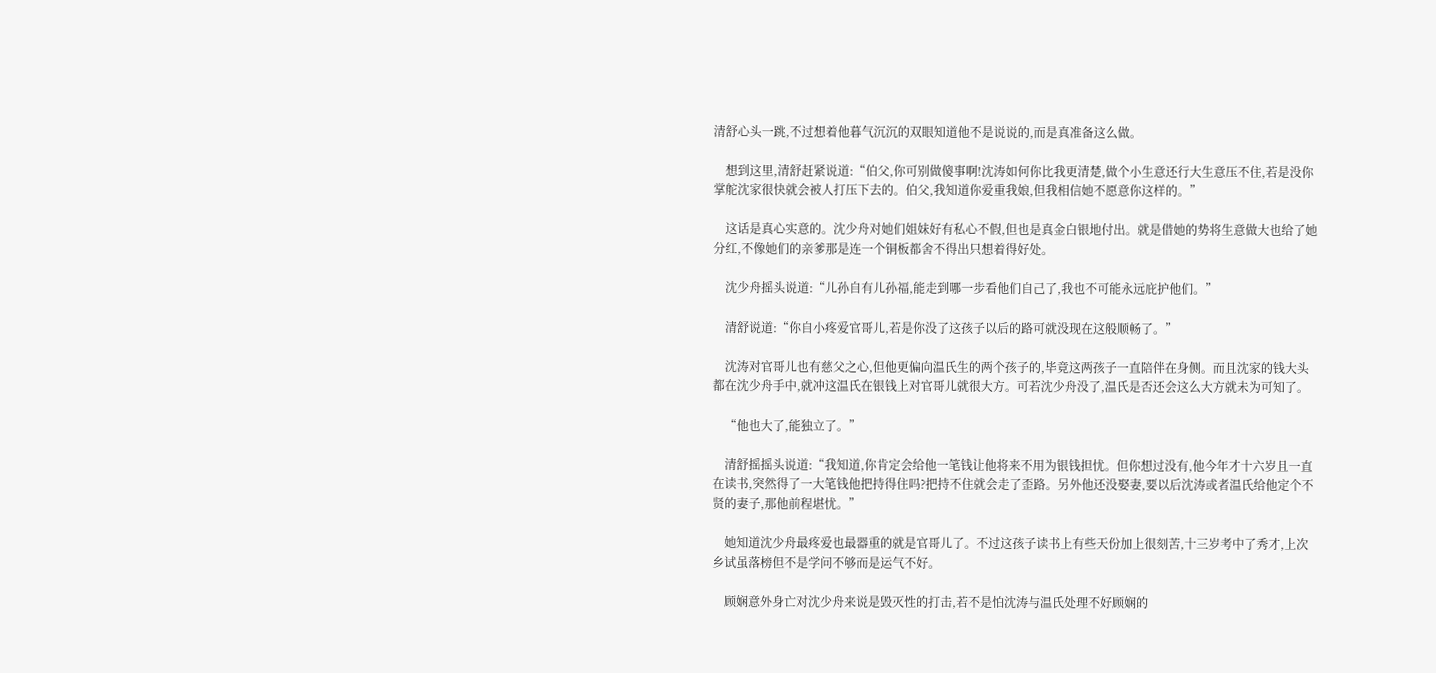清舒心头一跳,不过想着他暮气沉沉的双眼知道他不是说说的,而是真准备这么做。

    想到这里,清舒赶紧说道:“伯父,你可别做傻事啊!沈涛如何你比我更清楚,做个小生意还行大生意压不住,若是没你掌舵沈家很快就会被人打压下去的。伯父,我知道你爱重我娘,但我相信她不愿意你这样的。”

    这话是真心实意的。沈少舟对她们姐妹好有私心不假,但也是真金白银地付出。就是借她的势将生意做大也给了她分红,不像她们的亲爹那是连一个铜板都舍不得出只想着得好处。

    沈少舟摇头说道:“儿孙自有儿孙福,能走到哪一步看他们自己了,我也不可能永远庇护他们。”

    清舒说道:“你自小疼爱官哥儿,若是你没了这孩子以后的路可就没现在这般顺畅了。”

    沈涛对官哥儿也有慈父之心,但他更偏向温氏生的两个孩子的,毕竟这两孩子一直陪伴在身侧。而且沈家的钱大头都在沈少舟手中,就冲这温氏在银钱上对官哥儿就很大方。可若沈少舟没了,温氏是否还会这么大方就未为可知了。

    “他也大了,能独立了。”

    清舒摇摇头说道:“我知道,你肯定会给他一笔钱让他将来不用为银钱担忧。但你想过没有,他今年才十六岁且一直在读书,突然得了一大笔钱他把持得住吗?把持不住就会走了歪路。另外他还没娶妻,要以后沈涛或者温氏给他定个不贤的妻子,那他前程堪忧。”

    她知道沈少舟最疼爱也最器重的就是官哥儿了。不过这孩子读书上有些天份加上很刻苦,十三岁考中了秀才,上次乡试虽落榜但不是学问不够而是运气不好。

    顾娴意外身亡对沈少舟来说是毁灭性的打击,若不是怕沈涛与温氏处理不好顾娴的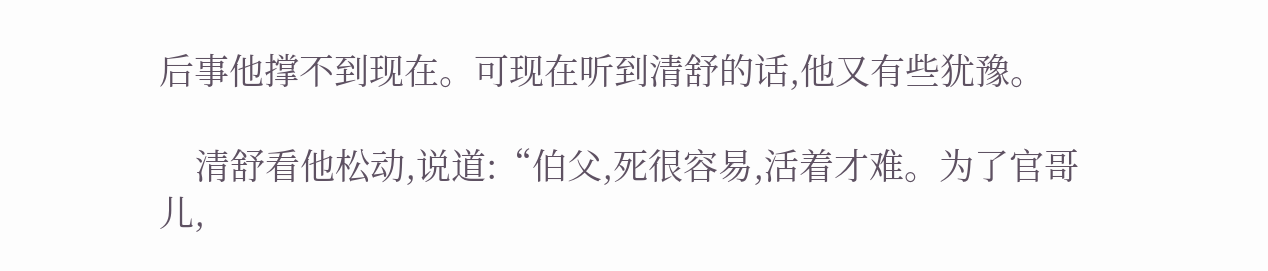后事他撑不到现在。可现在听到清舒的话,他又有些犹豫。

    清舒看他松动,说道:“伯父,死很容易,活着才难。为了官哥儿,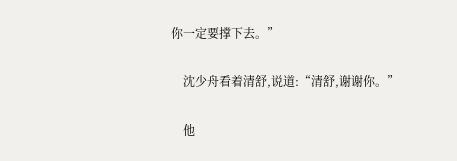你一定要撑下去。”

    沈少舟看着清舒,说道:“清舒,谢谢你。”

    他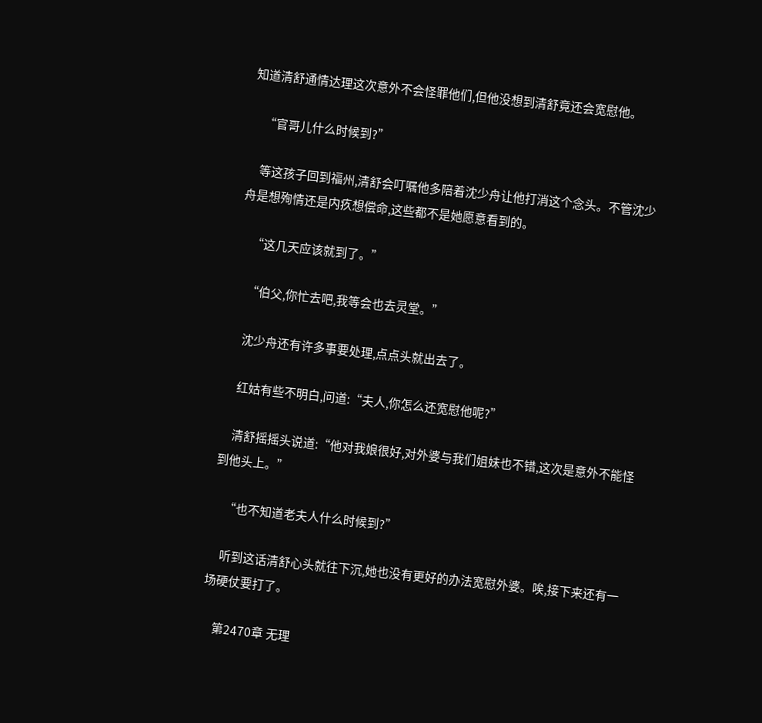知道清舒通情达理这次意外不会怪罪他们,但他没想到清舒竟还会宽慰他。

    “官哥儿什么时候到?”

    等这孩子回到福州,清舒会叮嘱他多陪着沈少舟让他打消这个念头。不管沈少舟是想殉情还是内疚想偿命,这些都不是她愿意看到的。

    “这几天应该就到了。”

    “伯父,你忙去吧,我等会也去灵堂。”

    沈少舟还有许多事要处理,点点头就出去了。

    红姑有些不明白,问道:“夫人,你怎么还宽慰他呢?”

    清舒摇摇头说道:“他对我娘很好,对外婆与我们姐妹也不错,这次是意外不能怪到他头上。”

    “也不知道老夫人什么时候到?”

    听到这话清舒心头就往下沉,她也没有更好的办法宽慰外婆。唉,接下来还有一场硬仗要打了。

    第2470章 无理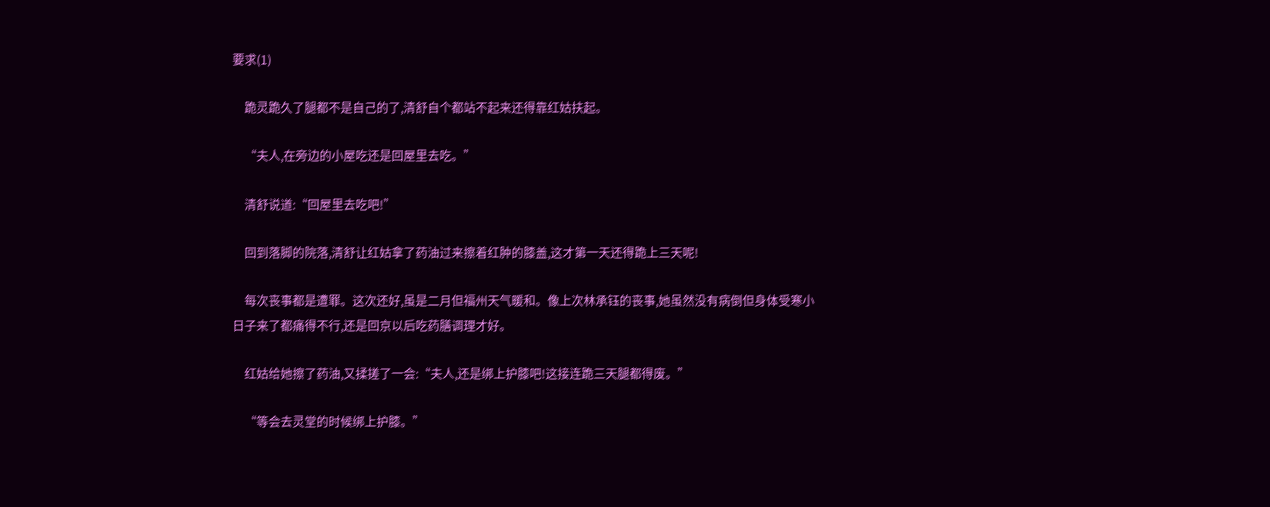要求(1)

    跪灵跪久了腿都不是自己的了,清舒自个都站不起来还得靠红姑扶起。

    “夫人,在旁边的小屋吃还是回屋里去吃。”

    清舒说道:“回屋里去吃吧!”

    回到落脚的院落,清舒让红姑拿了药油过来擦着红肿的膝盖,这才第一天还得跪上三天呢!

    每次丧事都是遭罪。这次还好,虽是二月但福州天气暖和。像上次林承钰的丧事,她虽然没有病倒但身体受寒小日子来了都痛得不行,还是回京以后吃药膳调理才好。

    红姑给她擦了药油,又揉搓了一会:“夫人,还是绑上护膝吧!这接连跪三天腿都得废。”

    “等会去灵堂的时候绑上护膝。”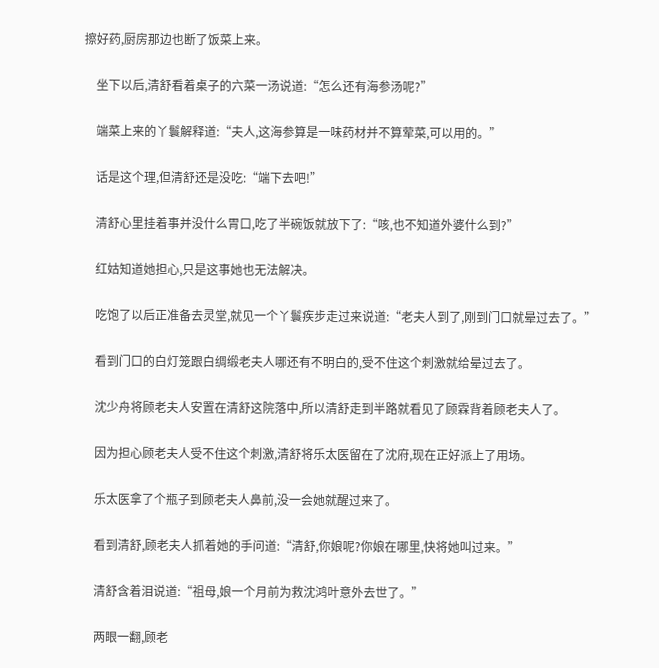擦好药,厨房那边也断了饭菜上来。

    坐下以后,清舒看着桌子的六菜一汤说道:“怎么还有海参汤呢?”

    端菜上来的丫鬟解释道:“夫人,这海参算是一味药材并不算荤菜,可以用的。”

    话是这个理,但清舒还是没吃:“端下去吧!”

    清舒心里挂着事并没什么胃口,吃了半碗饭就放下了:“咳,也不知道外婆什么到?”

    红姑知道她担心,只是这事她也无法解决。

    吃饱了以后正准备去灵堂,就见一个丫鬟疾步走过来说道:“老夫人到了,刚到门口就晕过去了。”

    看到门口的白灯笼跟白绸缎老夫人哪还有不明白的,受不住这个刺激就给晕过去了。

    沈少舟将顾老夫人安置在清舒这院落中,所以清舒走到半路就看见了顾霖背着顾老夫人了。

    因为担心顾老夫人受不住这个刺激,清舒将乐太医留在了沈府,现在正好派上了用场。

    乐太医拿了个瓶子到顾老夫人鼻前,没一会她就醒过来了。

    看到清舒,顾老夫人抓着她的手问道:“清舒,你娘呢?你娘在哪里,快将她叫过来。”

    清舒含着泪说道:“祖母,娘一个月前为救沈鸿叶意外去世了。”

    两眼一翻,顾老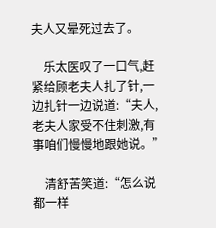夫人又晕死过去了。

    乐太医叹了一口气,赶紧给顾老夫人扎了针,一边扎针一边说道:“夫人,老夫人家受不住刺激,有事咱们慢慢地跟她说。”

    清舒苦笑道:“怎么说都一样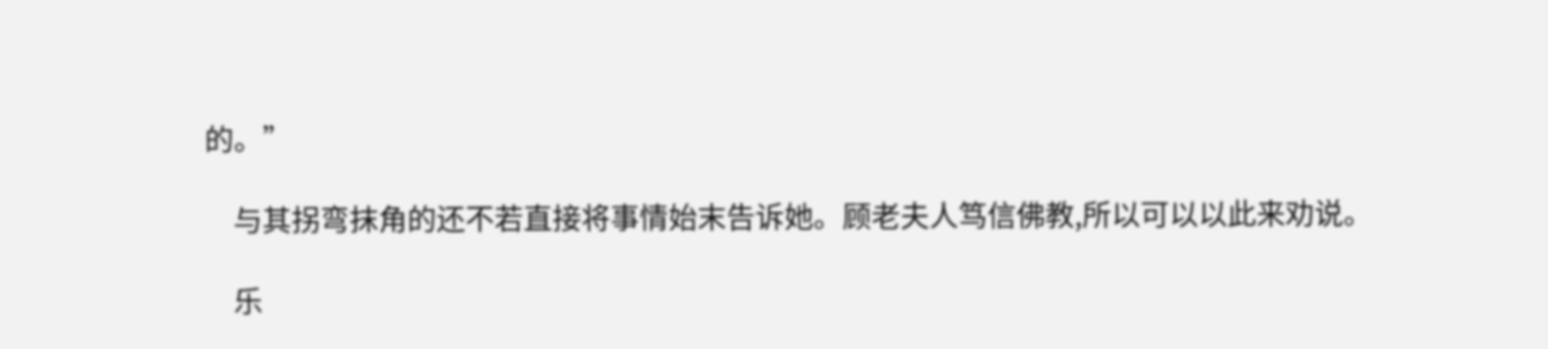的。”

    与其拐弯抹角的还不若直接将事情始末告诉她。顾老夫人笃信佛教,所以可以以此来劝说。

    乐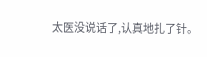太医没说话了,认真地扎了针。